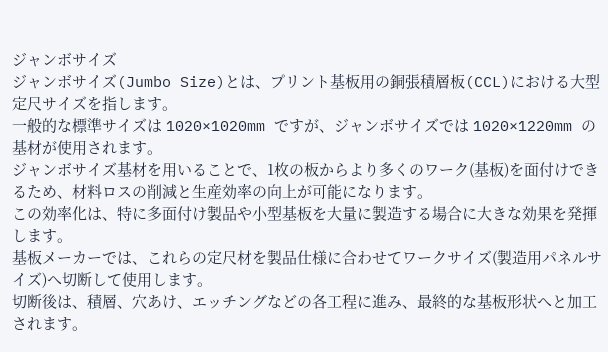ジャンボサイズ
ジャンボサイズ(Jumbo Size)とは、プリント基板用の銅張積層板(CCL)における大型定尺サイズを指します。
一般的な標準サイズは 1020×1020mm ですが、ジャンボサイズでは 1020×1220mm の基材が使用されます。
ジャンボサイズ基材を用いることで、1枚の板からより多くのワーク(基板)を面付けできるため、材料ロスの削減と生産効率の向上が可能になります。
この効率化は、特に多面付け製品や小型基板を大量に製造する場合に大きな効果を発揮します。
基板メーカーでは、これらの定尺材を製品仕様に合わせてワークサイズ(製造用パネルサイズ)へ切断して使用します。
切断後は、積層、穴あけ、エッチングなどの各工程に進み、最終的な基板形状へと加工されます。